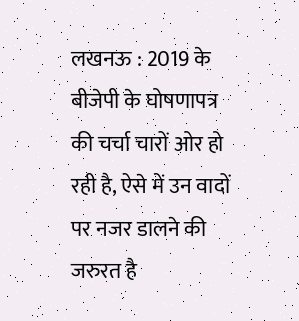लखनऊ : 2019 के बीजेपी के घोषणापत्र की चर्चा चारों ओर हो रही है, ऐसे में उन वादों पर नजर डालने की जरुरत है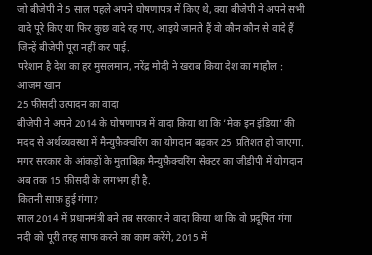जो बीजेपी ने 5 साल पहले अपने घोषणापत्र में किए थे, क्या बीजेपी ने अपने सभी वादे पूरे किए या फिर कुछ वादे रह गए, आइये जानते हैं वो कौन कौन से वादे हैं जिन्हें बीजेपी पूरा नहीं कर पाई.
परेशान है देश का हर मुसलमान, नरेंद्र मोदी ने खराब किया देश का माहौल : आजम खान
25 फीसदी उत्पादन का वादा
बीजेपी ने अपने 2014 के घोषणापत्र में वादा किया था कि ‘मेक इन इंडिया’ की मदद से अर्थव्यवस्था में मैन्युफ़ैक्चरिंग का योगदान बढ़कर 25 प्रतिशत हो जाएगा. मगर सरकार के आंकड़ों के मुताबिक़ मैन्युफ़ैक्चरिंग सेक्टर का जीडीपी में योगदान अब तक 15 फ़ीसदी के लगभग ही है.
कितनी साफ़ हुई गंगा?
साल 2014 में प्रधानमंत्री बने तब सरकार ने वादा किया था कि वो प्रदूषित गंगा नदी को पूरी तरह साफ करने का काम करेंगे, 2015 में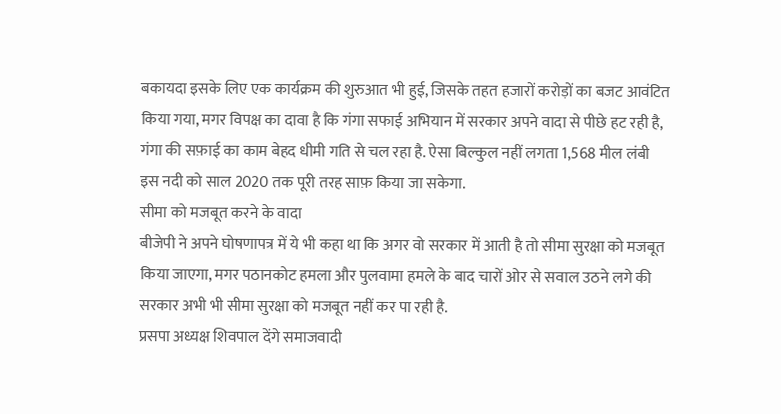बकायदा इसके लिए एक कार्यक्रम की शुरुआत भी हुई, जिसके तहत हजारों करोड़ों का बजट आवंटित किया गया, मगर विपक्ष का दावा है कि गंगा सफाई अभियान में सरकार अपने वादा से पीछे हट रही है, गंगा की सफ़ाई का काम बेहद धीमी गति से चल रहा है. ऐसा बिल्कुल नहीं लगता 1,568 मील लंबी इस नदी को साल 2020 तक पूरी तरह साफ़ किया जा सकेगा.
सीमा को मजबूत करने के वादा
बीजेपी ने अपने घोषणापत्र में ये भी कहा था कि अगर वो सरकार में आती है तो सीमा सुरक्षा को मजबूत किया जाएगा, मगर पठानकोट हमला और पुलवामा हमले के बाद चारों ओर से सवाल उठने लगे की सरकार अभी भी सीमा सुरक्षा को मजबूत नहीं कर पा रही है.
प्रसपा अध्यक्ष शिवपाल देंगे समाजवादी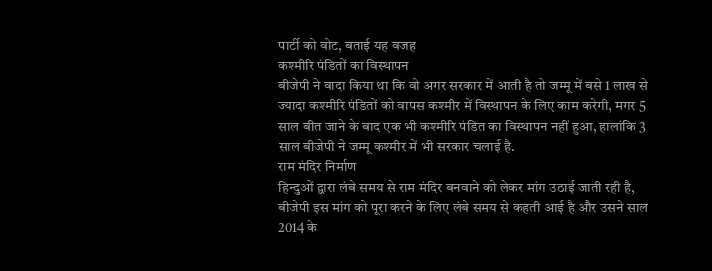पार्टी को वोट, बताई यह वजह
कश्मीरि पंडितों का विस्थापन
बीजेपी ने वादा किया था कि वो अगर सरकार में आती है तो जम्मू में बसे 1 लाख से ज्यादा कश्मीरि पंडितों को वापस कश्मीर में विस्थापन के लिए काम करेगी, मगर 5 साल बीत जाने के बाद एक भी कश्मीरि पंडित का विस्थापन नहीं हुआ, हालांकि 3 साल बीजेपी ने जम्मू कश्मीर में भी सरकार चलाई है.
राम मंदिर निर्माण
हिन्दुओं द्वारा लंबे समय से राम मंदिर बनवाने को लेकर मांग उठाई जाती रही है, बीजेपी इस मांग को पूरा करने के लिए लंबे समय से कहती आई है और उसने साल 2014 के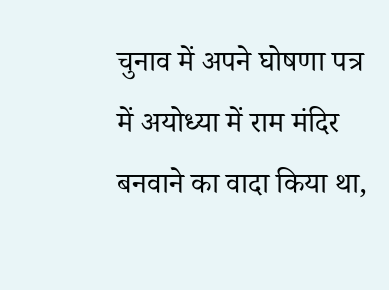चुनाव में अपने घोषणा पत्र में अयोध्या में राम मंदिर बनवाने का वादा किया था,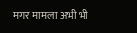मगर मामला अभी भी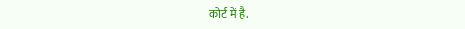कोर्ट में है.